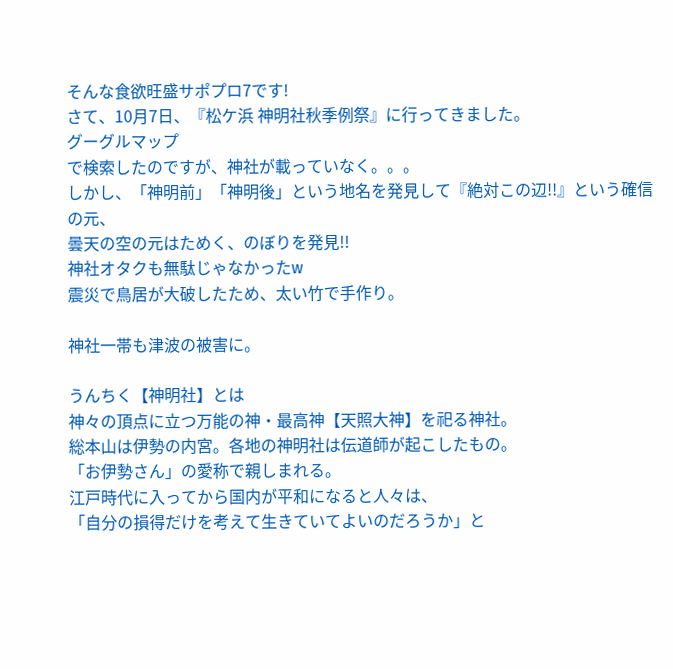そんな食欲旺盛サポプロ7です!
さて、10月7日、『松ケ浜 神明社秋季例祭』に行ってきました。
グーグルマップ
で検索したのですが、神社が載っていなく。。。
しかし、「神明前」「神明後」という地名を発見して『絶対この辺!!』という確信の元、
曇天の空の元はためく、のぼりを発見!!
神社オタクも無駄じゃなかったw
震災で鳥居が大破したため、太い竹で手作り。

神社一帯も津波の被害に。

うんちく【神明社】とは
神々の頂点に立つ万能の神・最高神【天照大神】を祀る神社。
総本山は伊勢の内宮。各地の神明社は伝道師が起こしたもの。
「お伊勢さん」の愛称で親しまれる。
江戸時代に入ってから国内が平和になると人々は、
「自分の損得だけを考えて生きていてよいのだろうか」と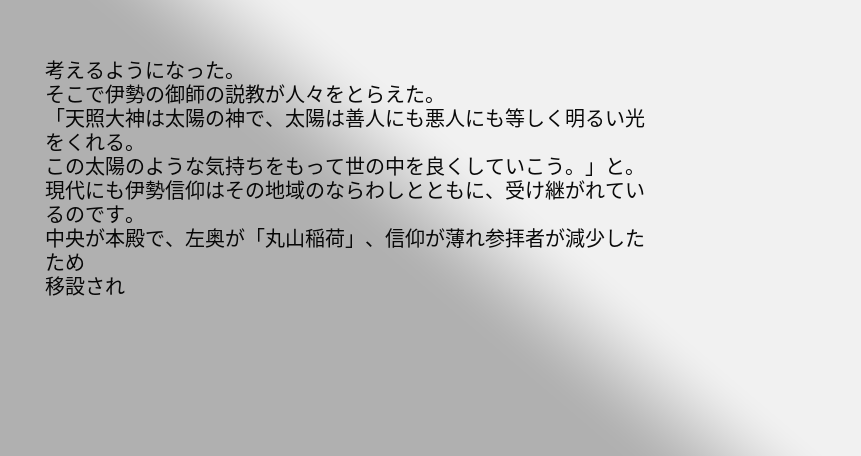考えるようになった。
そこで伊勢の御師の説教が人々をとらえた。
「天照大神は太陽の神で、太陽は善人にも悪人にも等しく明るい光をくれる。
この太陽のような気持ちをもって世の中を良くしていこう。」と。
現代にも伊勢信仰はその地域のならわしとともに、受け継がれているのです。
中央が本殿で、左奥が「丸山稲荷」、信仰が薄れ参拝者が減少したため
移設され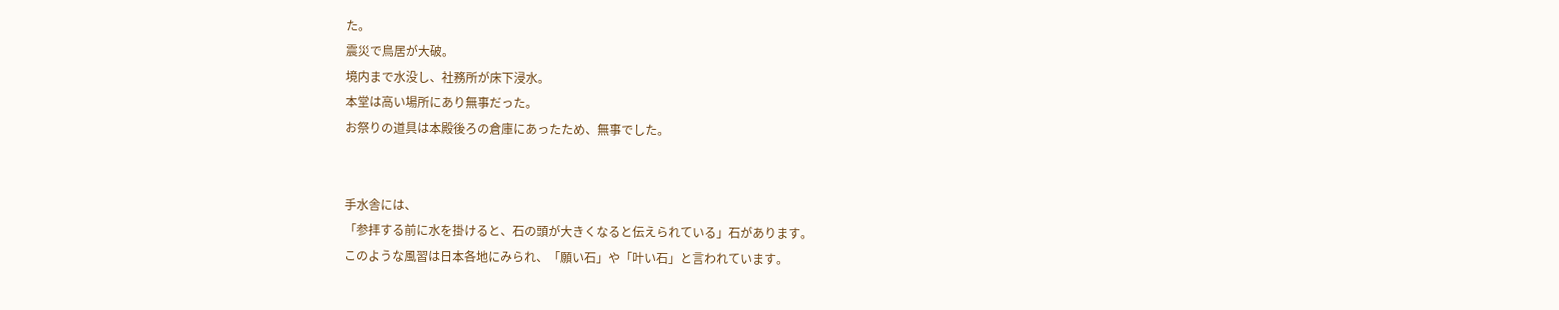た。
震災で鳥居が大破。
境内まで水没し、社務所が床下浸水。
本堂は高い場所にあり無事だった。
お祭りの道具は本殿後ろの倉庫にあったため、無事でした。


手水舎には、
「参拝する前に水を掛けると、石の頭が大きくなると伝えられている」石があります。
このような風習は日本各地にみられ、「願い石」や「叶い石」と言われています。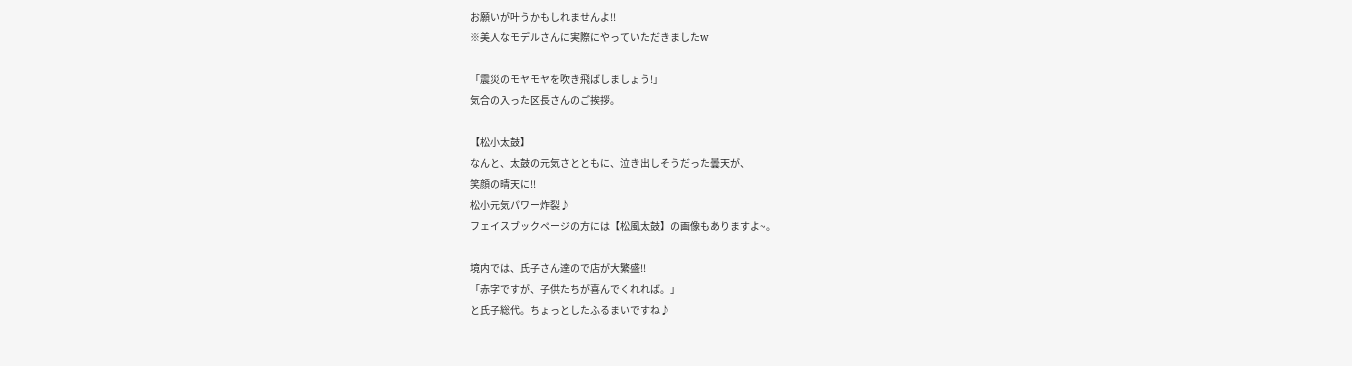お願いが叶うかもしれませんよ!!
※美人なモデルさんに実際にやっていただきましたw

「震災のモヤモヤを吹き飛ばしましょう!」
気合の入った区長さんのご挨拶。

【松小太鼓】
なんと、太鼓の元気さとともに、泣き出しそうだった曇天が、
笑顔の晴天に!!
松小元気パワー炸裂♪
フェイスブックページの方には【松風太鼓】の画像もありますよ~。

境内では、氏子さん達ので店が大繁盛!!
「赤字ですが、子供たちが喜んでくれれば。」
と氏子総代。ちょっとしたふるまいですね♪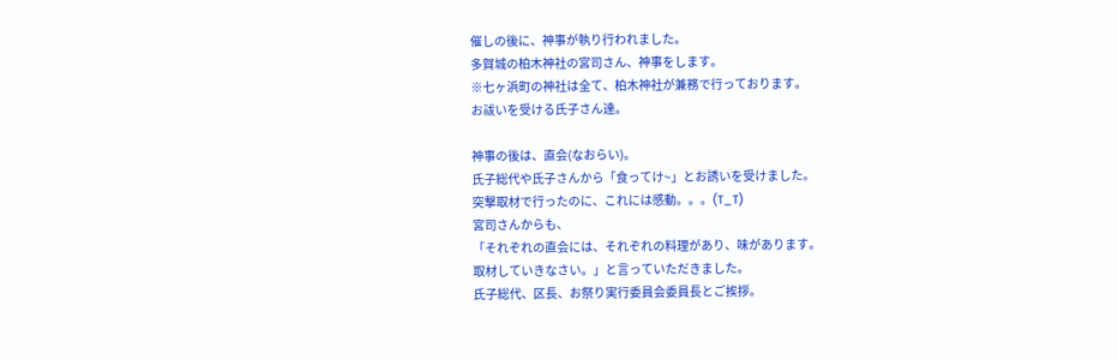催しの後に、神事が執り行われました。
多賀城の柏木神社の宮司さん、神事をします。
※七ヶ浜町の神社は全て、柏木神社が兼務で行っております。
お祓いを受ける氏子さん達。

神事の後は、直会(なおらい)。
氏子総代や氏子さんから「食ってけ~」とお誘いを受けました。
突撃取材で行ったのに、これには感動。。。(T_T)
宮司さんからも、
「それぞれの直会には、それぞれの料理があり、味があります。
取材していきなさい。」と言っていただきました。
氏子総代、区長、お祭り実行委員会委員長とご挨拶。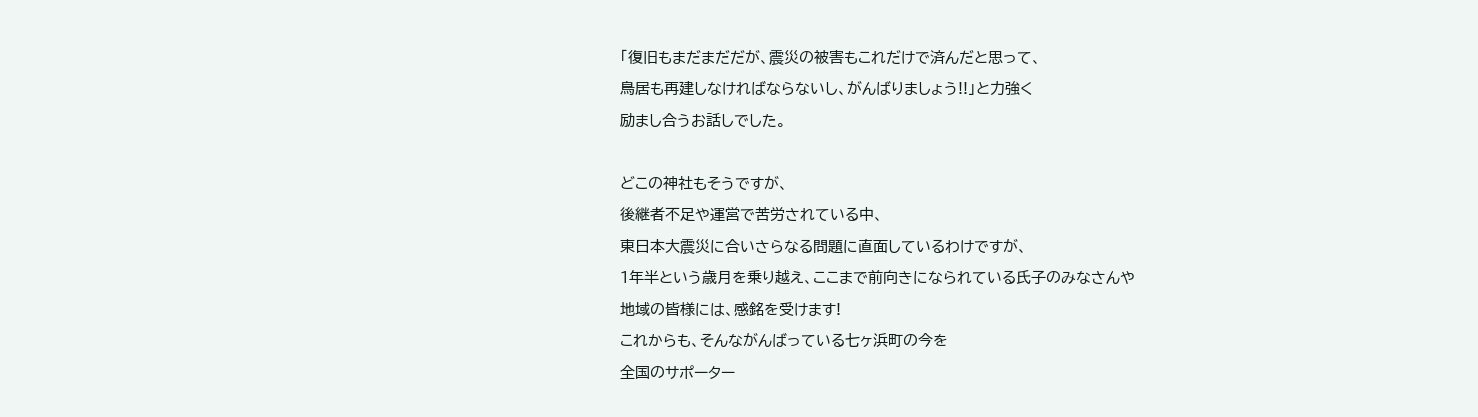「復旧もまだまだだが、震災の被害もこれだけで済んだと思って、
鳥居も再建しなければならないし、がんばりましょう!!」と力強く
励まし合うお話しでした。

どこの神社もそうですが、
後継者不足や運営で苦労されている中、
東日本大震災に合いさらなる問題に直面しているわけですが、
1年半という歳月を乗り越え、ここまで前向きになられている氏子のみなさんや
地域の皆様には、感銘を受けます!
これからも、そんながんばっている七ヶ浜町の今を
全国のサポーター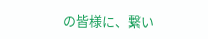の皆様に、繋い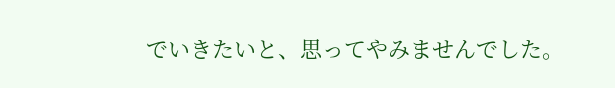でいきたいと、思ってやみませんでした。